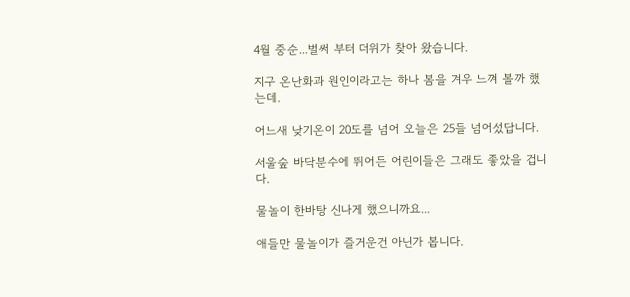4월 중순...벌써 부터 더위가 찾아 왔습니다.

지구 온난화과 원인이라고는 하나 봄을 겨우 느껴 볼까 했는데.

어느새 낮기온이 20도를 넘어 오늘은 25들 넘어섰답니다.

서울숲 바닥분수에 뛰어든 어린이들은 그래도 좋았을 겁니다.

물놀이 한바탕 신나게 했으니까요...

애들만 물놀이가 즐거운건 아닌가 봅니다.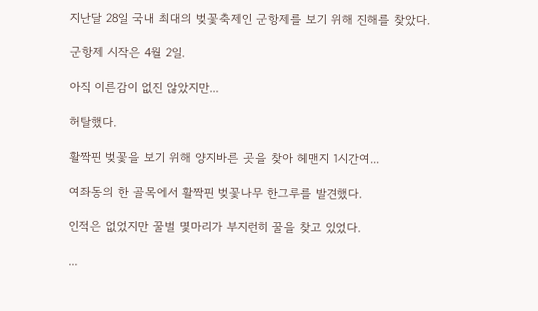지난달 28일 국내 최대의 벚꽃축제인 군항제를 보기 위해 진해를 찾았다.

군항제 시작은 4월 2일.

아직 이른감이 없진 않았지만...

허탈했다.

활짝핀 벚꽃을 보기 위해 양지바른 곳을 찾아 헤맨지 1시간여...

여좌동의 한 골목에서 활짝핀 벚꽃나무 한그루를 발견했다.

인적은 없었지만 꿀벌 몇마리가 부지런히 꿀을 찾고 있었다.

...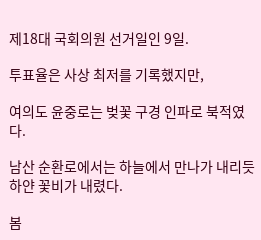제18대 국회의원 선거일인 9일.

투표율은 사상 최저를 기록했지만,

여의도 윤중로는 벚꽃 구경 인파로 북적였다.

남산 순환로에서는 하늘에서 만나가 내리듯 하얀 꽃비가 내렸다.

봄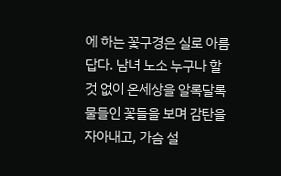에 하는 꽃구경은 실로 아름답다. 남녀 노소 누구나 할것 없이 온세상을 알록달록 물들인 꽃들을 보며 감탄을 자아내고, 가슴 설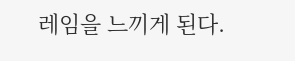레임을 느끼게 된다.